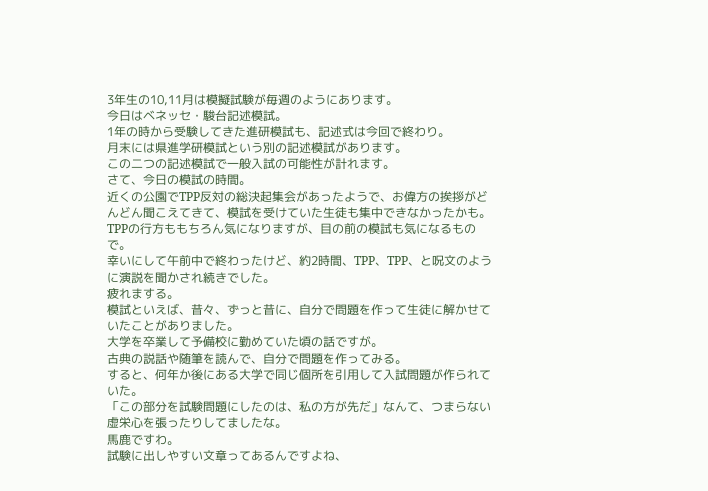3年生の10,11月は模擬試験が毎週のようにあります。
今日はベネッセ・駿台記述模試。
1年の時から受験してきた進研模試も、記述式は今回で終わり。
月末には県進学研模試という別の記述模試があります。
この二つの記述模試で一般入試の可能性が計れます。
さて、今日の模試の時間。
近くの公園でTPP反対の総決起集会があったようで、お偉方の挨拶がどんどん聞こえてきて、模試を受けていた生徒も集中できなかったかも。
TPPの行方ももちろん気になりますが、目の前の模試も気になるもので。
幸いにして午前中で終わったけど、約2時間、TPP、TPP、と呪文のように演説を聞かされ続きでした。
疲れまする。
模試といえば、昔々、ずっと昔に、自分で問題を作って生徒に解かせていたことがありました。
大学を卒業して予備校に勤めていた頃の話ですが。
古典の説話や随筆を読んで、自分で問題を作ってみる。
すると、何年か後にある大学で同じ個所を引用して入試問題が作られていた。
「この部分を試験問題にしたのは、私の方が先だ」なんて、つまらない虚栄心を張ったりしてましたな。
馬鹿ですわ。
試験に出しやすい文章ってあるんですよね、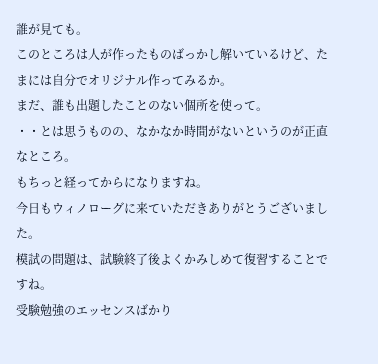誰が見ても。
このところは人が作ったものばっかし解いているけど、たまには自分でオリジナル作ってみるか。
まだ、誰も出題したことのない個所を使って。
・・とは思うものの、なかなか時間がないというのが正直なところ。
もちっと経ってからになりますね。
今日もウィノローグに来ていただきありがとうございました。
模試の問題は、試験終了後よくかみしめて復習することですね。
受験勉強のエッセンスばかり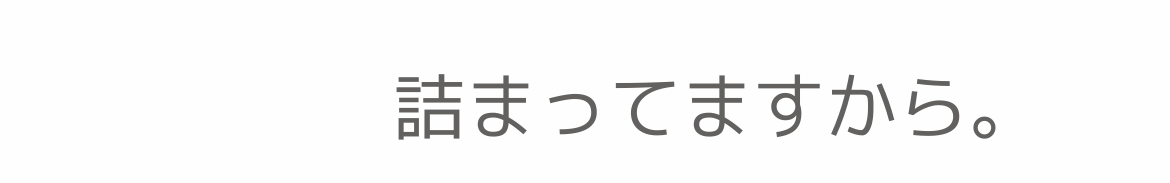詰まってますから。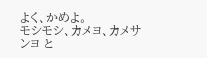よく、かめよ。
モシモシ、カメヨ、カメサンヨ と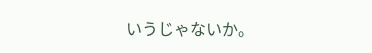いうじゃないか。